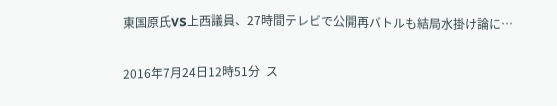東国原氏VS上西議員、27時間テレビで公開再バトルも結局水掛け論に…

2016年7月24日12時51分  ス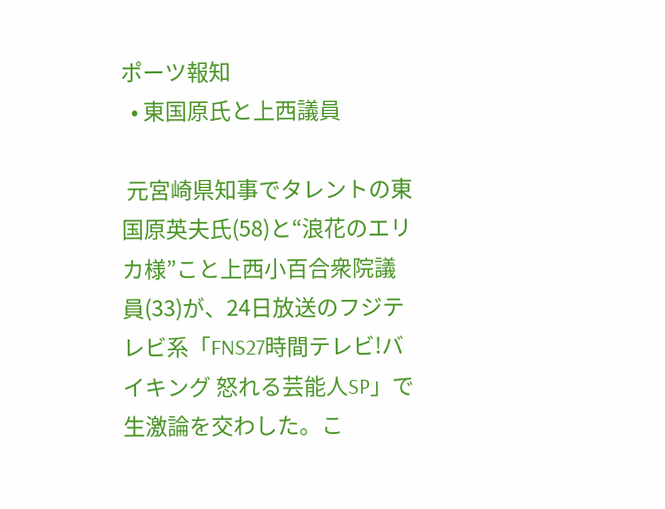ポーツ報知
  • 東国原氏と上西議員

 元宮崎県知事でタレントの東国原英夫氏(58)と“浪花のエリカ様”こと上西小百合衆院議員(33)が、24日放送のフジテレビ系「FNS27時間テレビ!バイキング 怒れる芸能人SP」で生激論を交わした。こ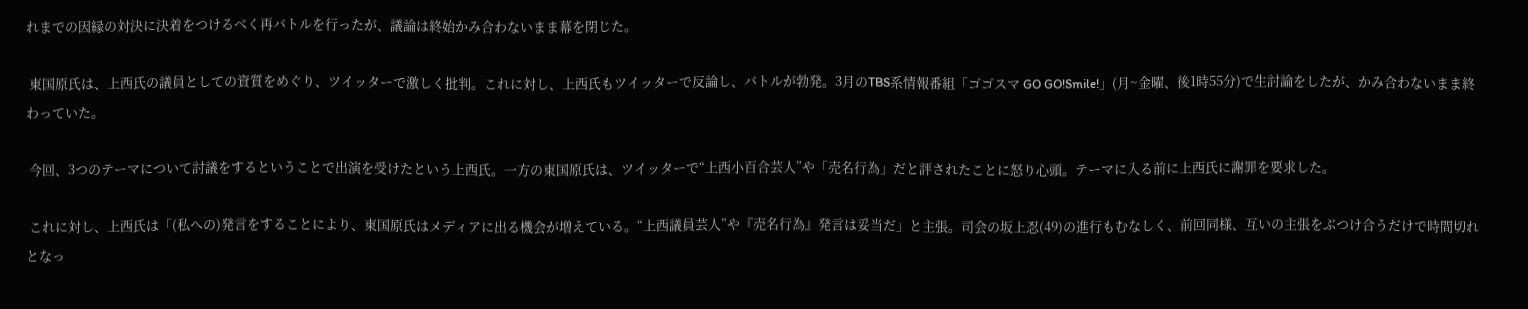れまでの因縁の対決に決着をつけるべく再バトルを行ったが、議論は終始かみ合わないまま幕を閉じた。

 東国原氏は、上西氏の議員としての資質をめぐり、ツイッターで激しく批判。これに対し、上西氏もツイッターで反論し、バトルが勃発。3月のTBS系情報番組「ゴゴスマ GO GO!Smile!」(月~金曜、後1時55分)で生討論をしたが、かみ合わないまま終わっていた。

 今回、3つのテーマについて討議をするということで出演を受けたという上西氏。一方の東国原氏は、ツイッターで“上西小百合芸人”や「売名行為」だと評されたことに怒り心頭。テーマに入る前に上西氏に謝罪を要求した。

 これに対し、上西氏は「(私への)発言をすることにより、東国原氏はメディアに出る機会が増えている。“上西議員芸人”や『売名行為』発言は妥当だ」と主張。司会の坂上忍(49)の進行もむなしく、前回同様、互いの主張をぶつけ合うだけで時間切れとなっ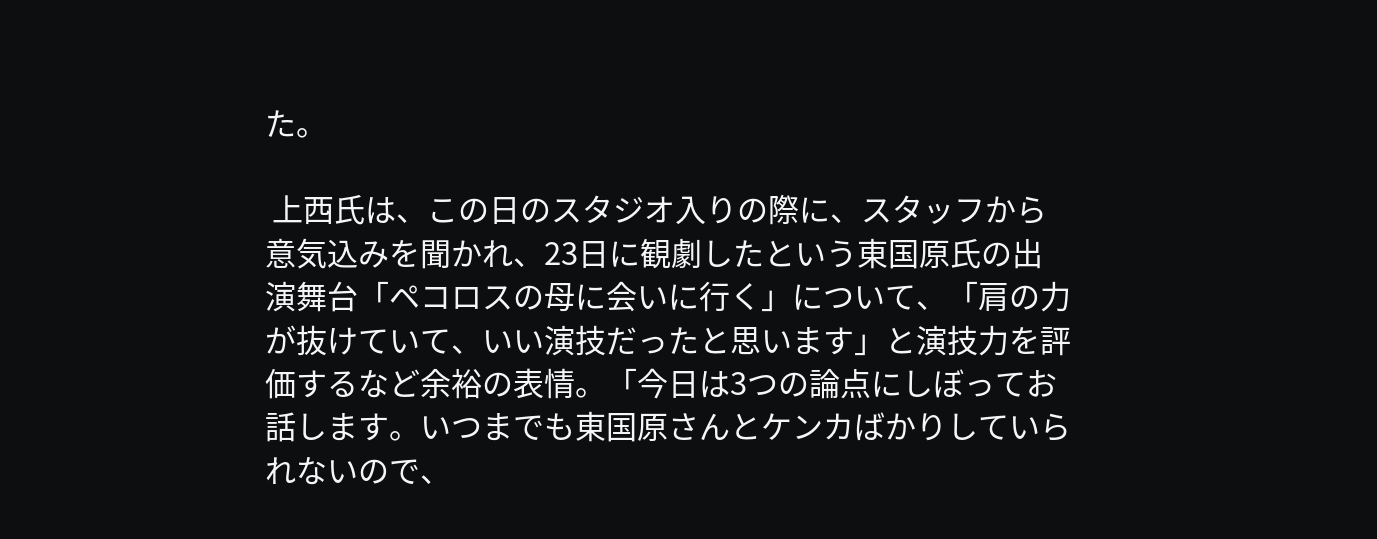た。

 上西氏は、この日のスタジオ入りの際に、スタッフから意気込みを聞かれ、23日に観劇したという東国原氏の出演舞台「ペコロスの母に会いに行く」について、「肩の力が抜けていて、いい演技だったと思います」と演技力を評価するなど余裕の表情。「今日は3つの論点にしぼってお話します。いつまでも東国原さんとケンカばかりしていられないので、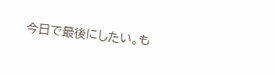今日で最後にしたい。も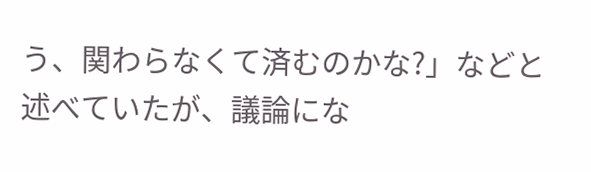う、関わらなくて済むのかな?」などと述べていたが、議論にな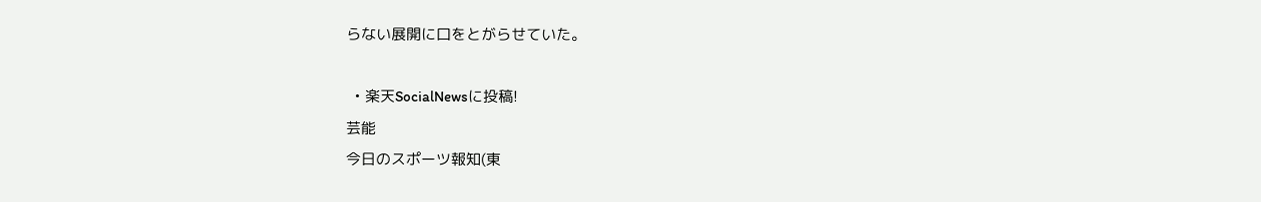らない展開に口をとがらせていた。

  • 楽天SocialNewsに投稿!
芸能
今日のスポーツ報知(東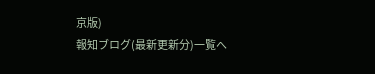京版)
報知ブログ(最新更新分)一覧へ